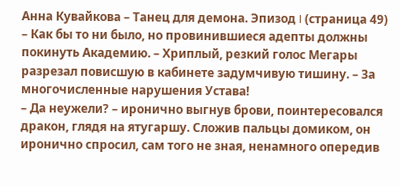Анна Кувайкова – Танец для демона. Эпизод I (страница 49)
– Как бы то ни было, но провинившиеся адепты должны покинуть Академию. – Хриплый, резкий голос Мегары разрезал повисшую в кабинете задумчивую тишину. – За многочисленные нарушения Устава!
– Да неужели? – иронично выгнув брови, поинтересовался дракон, глядя на ятугаршу. Сложив пальцы домиком, он иронично спросил, сам того не зная, ненамного опередив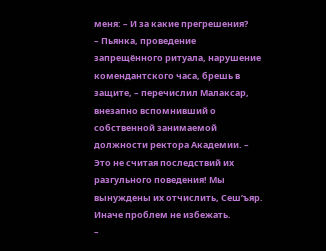меня: – И за какие прегрешения?
– Пьянка, проведение запрещённого ритуала, нарушение комендантского часа, брешь в защите, – перечислил Малаксар, внезапно вспомнивший о собственной занимаемой должности ректора Академии. – Это не считая последствий их разгульного поведения! Мы вынуждены их отчислить, Сеш’ъяр. Иначе проблем не избежать.
–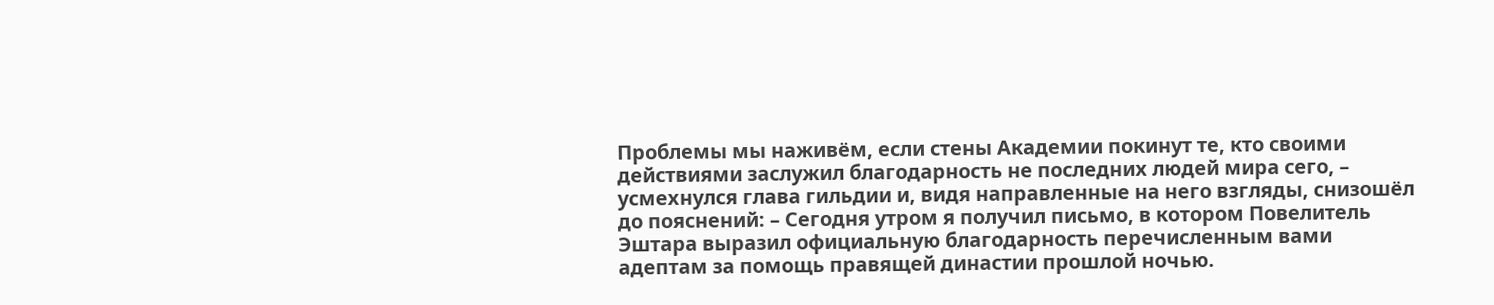Проблемы мы наживём, если стены Академии покинут те, кто своими действиями заслужил благодарность не последних людей мира сего, – усмехнулся глава гильдии и, видя направленные на него взгляды, снизошёл до пояснений: – Сегодня утром я получил письмо, в котором Повелитель Эштара выразил официальную благодарность перечисленным вами адептам за помощь правящей династии прошлой ночью.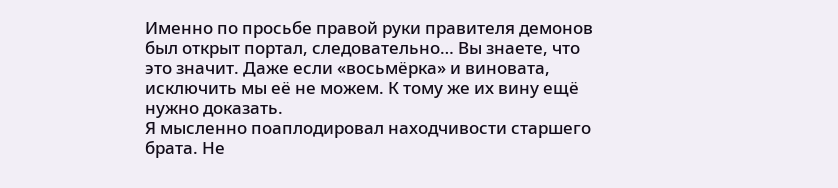Именно по просьбе правой руки правителя демонов был открыт портал, следовательно… Вы знаете, что это значит. Даже если «восьмёрка» и виновата, исключить мы её не можем. К тому же их вину ещё нужно доказать.
Я мысленно поаплодировал находчивости старшего брата. Не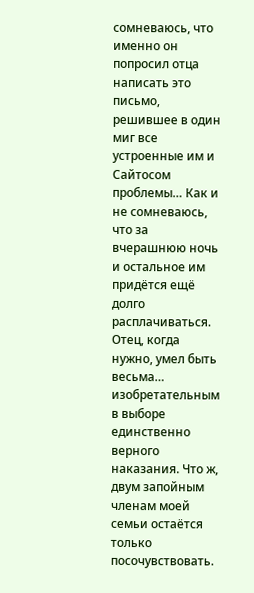сомневаюсь, что именно он попросил отца написать это письмо, решившее в один миг все устроенные им и Сайтосом проблемы… Как и не сомневаюсь, что за вчерашнюю ночь и остальное им придётся ещё долго расплачиваться.
Отец, когда нужно, умел быть весьма… изобретательным в выборе единственно верного наказания. Что ж, двум запойным членам моей семьи остаётся только посочувствовать.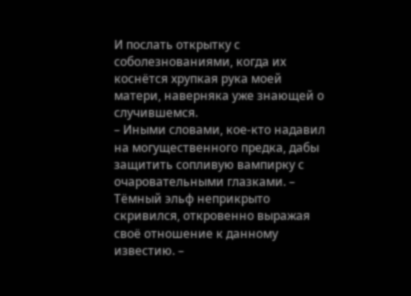И послать открытку с соболезнованиями, когда их коснётся хрупкая рука моей матери, наверняка уже знающей о случившемся.
– Иными словами, кое-кто надавил на могущественного предка, дабы защитить сопливую вампирку с очаровательными глазками. – Тёмный эльф неприкрыто скривился, откровенно выражая своё отношение к данному известию. –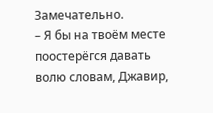Замечательно.
– Я бы на твоём месте поостерёгся давать волю словам, Джавир,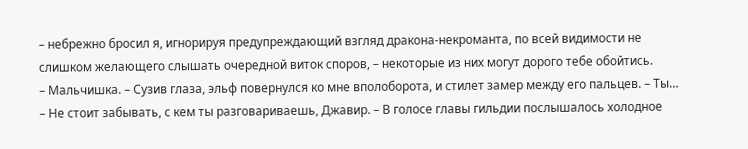– небрежно бросил я, игнорируя предупреждающий взгляд дракона-некроманта, по всей видимости не слишком желающего слышать очередной виток споров, – некоторые из них могут дорого тебе обойтись.
– Мальчишка. – Сузив глаза, эльф повернулся ко мне вполоборота, и стилет замер между его пальцев. – Ты…
– Не стоит забывать, с кем ты разговариваешь, Джавир. – В голосе главы гильдии послышалось холодное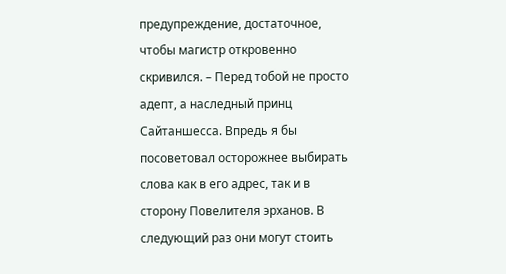предупреждение, достаточное, чтобы магистр откровенно скривился. – Перед тобой не просто адепт, а наследный принц Сайтаншесса. Впредь я бы посоветовал осторожнее выбирать слова как в его адрес, так и в сторону Повелителя эрханов. В следующий раз они могут стоить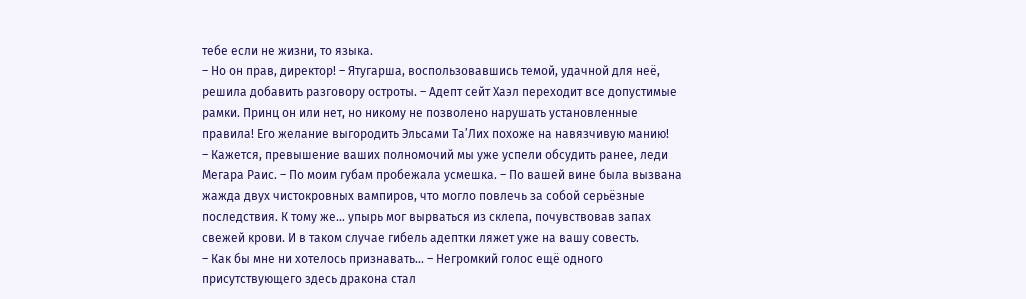тебе если не жизни, то языка.
– Но он прав, директор! – Ятугарша, воспользовавшись темой, удачной для неё, решила добавить разговору остроты. – Адепт сейт Хаэл переходит все допустимые рамки. Принц он или нет, но никому не позволено нарушать установленные правила! Его желание выгородить Эльсами Та’Лих похоже на навязчивую манию!
– Кажется, превышение ваших полномочий мы уже успели обсудить ранее, леди Мегара Раис. – По моим губам пробежала усмешка. – По вашей вине была вызвана жажда двух чистокровных вампиров, что могло повлечь за собой серьёзные последствия. К тому же… упырь мог вырваться из склепа, почувствовав запах свежей крови. И в таком случае гибель адептки ляжет уже на вашу совесть.
– Как бы мне ни хотелось признавать… – Негромкий голос ещё одного присутствующего здесь дракона стал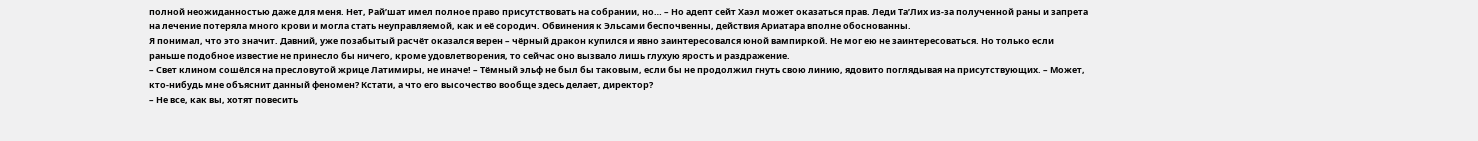полной неожиданностью даже для меня. Нет, Рай’шат имел полное право присутствовать на собрании, но… – Но адепт сейт Хаэл может оказаться прав. Леди Та’Лих из-за полученной раны и запрета на лечение потеряла много крови и могла стать неуправляемой, как и её сородич. Обвинения к Эльсами беспочвенны, действия Ариатара вполне обоснованны.
Я понимал, что это значит. Давний, уже позабытый расчёт оказался верен – чёрный дракон купился и явно заинтересовался юной вампиркой. Не мог ею не заинтересоваться. Но только если раньше подобное известие не принесло бы ничего, кроме удовлетворения, то сейчас оно вызвало лишь глухую ярость и раздражение.
– Свет клином сошёлся на пресловутой жрице Латимиры, не иначе! – Тёмный эльф не был бы таковым, если бы не продолжил гнуть свою линию, ядовито поглядывая на присутствующих. – Может, кто-нибудь мне объяснит данный феномен? Кстати, а что его высочество вообще здесь делает, директор?
– Не все, как вы, хотят повесить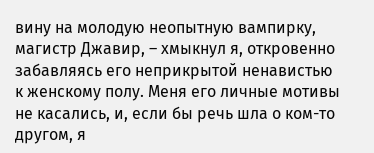вину на молодую неопытную вампирку, магистр Джавир, – хмыкнул я, откровенно забавляясь его неприкрытой ненавистью к женскому полу. Меня его личные мотивы не касались, и, если бы речь шла о ком-то другом, я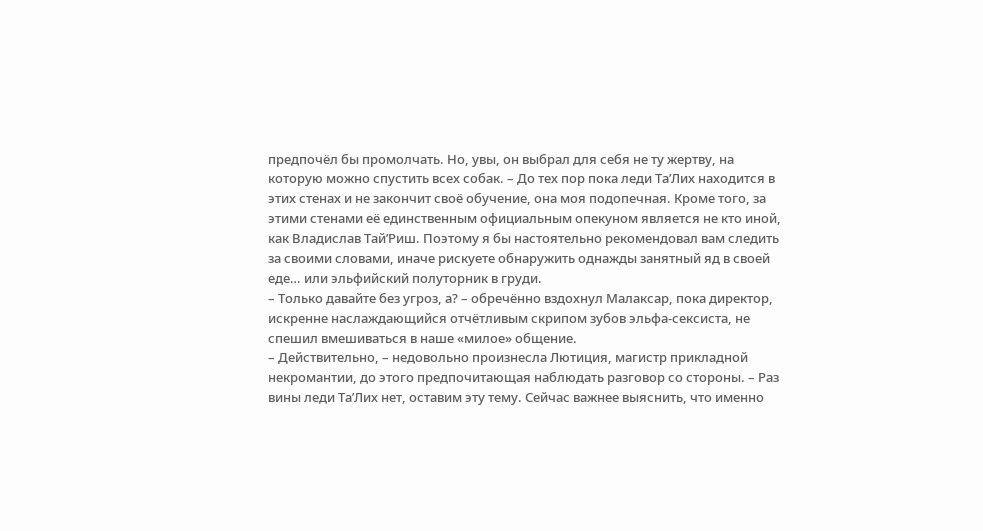предпочёл бы промолчать. Но, увы, он выбрал для себя не ту жертву, на которую можно спустить всех собак. – До тех пор пока леди Та’Лих находится в этих стенах и не закончит своё обучение, она моя подопечная. Кроме того, за этими стенами её единственным официальным опекуном является не кто иной, как Владислав Тай’Риш. Поэтому я бы настоятельно рекомендовал вам следить за своими словами, иначе рискуете обнаружить однажды занятный яд в своей еде… или эльфийский полуторник в груди.
– Только давайте без угроз, а? – обречённо вздохнул Малаксар, пока директор, искренне наслаждающийся отчётливым скрипом зубов эльфа-сексиста, не спешил вмешиваться в наше «милое» общение.
– Действительно, – недовольно произнесла Лютиция, магистр прикладной некромантии, до этого предпочитающая наблюдать разговор со стороны. – Раз вины леди Та’Лих нет, оставим эту тему. Сейчас важнее выяснить, что именно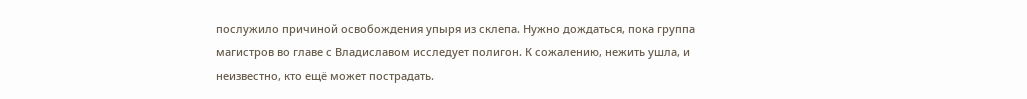послужило причиной освобождения упыря из склепа. Нужно дождаться, пока группа магистров во главе с Владиславом исследует полигон. К сожалению, нежить ушла, и неизвестно, кто ещё может пострадать.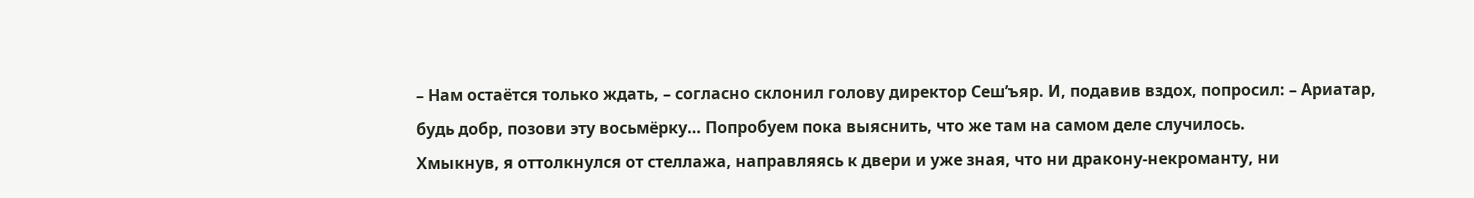– Нам остаётся только ждать, – согласно склонил голову директор Сеш’ъяр. И, подавив вздох, попросил: – Ариатар, будь добр, позови эту восьмёрку… Попробуем пока выяснить, что же там на самом деле случилось.
Хмыкнув, я оттолкнулся от стеллажа, направляясь к двери и уже зная, что ни дракону-некроманту, ни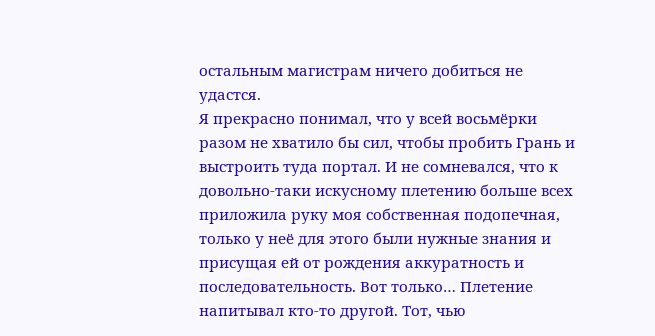остальным магистрам ничего добиться не удастся.
Я прекрасно понимал, что у всей восьмёрки разом не хватило бы сил, чтобы пробить Грань и выстроить туда портал. И не сомневался, что к довольно-таки искусному плетению больше всех приложила руку моя собственная подопечная, только у неё для этого были нужные знания и присущая ей от рождения аккуратность и последовательность. Вот только… Плетение напитывал кто-то другой. Тот, чью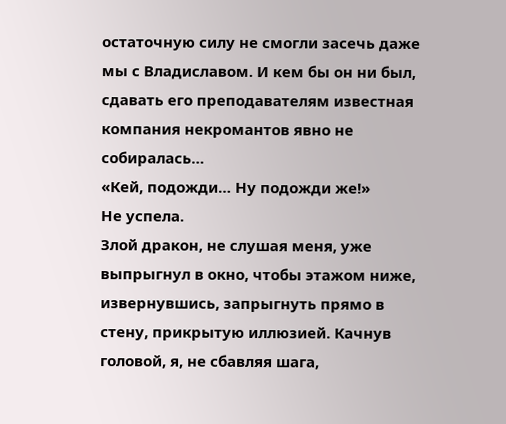остаточную силу не смогли засечь даже мы с Владиславом. И кем бы он ни был, сдавать его преподавателям известная компания некромантов явно не собиралась…
«Кей, подожди… Ну подожди же!»
Не успела.
Злой дракон, не слушая меня, уже выпрыгнул в окно, чтобы этажом ниже, извернувшись, запрыгнуть прямо в стену, прикрытую иллюзией. Качнув головой, я, не сбавляя шага,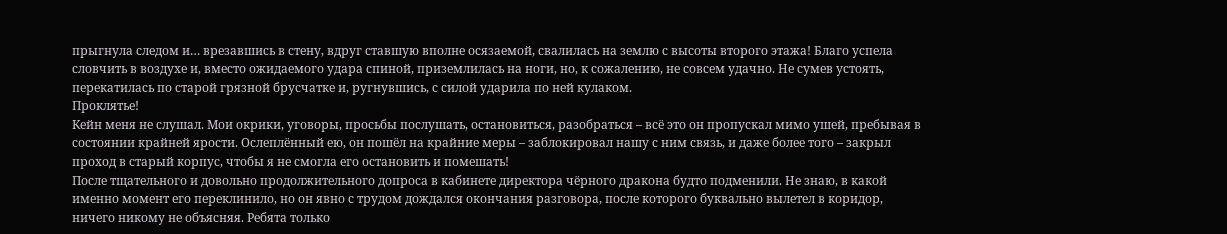прыгнула следом и… врезавшись в стену, вдруг ставшую вполне осязаемой, свалилась на землю с высоты второго этажа! Благо успела словчить в воздухе и, вместо ожидаемого удара спиной, приземлилась на ноги, но, к сожалению, не совсем удачно. Не сумев устоять, перекатилась по старой грязной брусчатке и, ругнувшись, с силой ударила по ней кулаком.
Проклятье!
Кейн меня не слушал. Мои окрики, уговоры, просьбы послушать, остановиться, разобраться – всё это он пропускал мимо ушей, пребывая в состоянии крайней ярости. Ослеплённый ею, он пошёл на крайние меры – заблокировал нашу с ним связь, и даже более того – закрыл проход в старый корпус, чтобы я не смогла его остановить и помешать!
После тщательного и довольно продолжительного допроса в кабинете директора чёрного дракона будто подменили. Не знаю, в какой именно момент его переклинило, но он явно с трудом дождался окончания разговора, после которого буквально вылетел в коридор, ничего никому не объясняя. Ребята только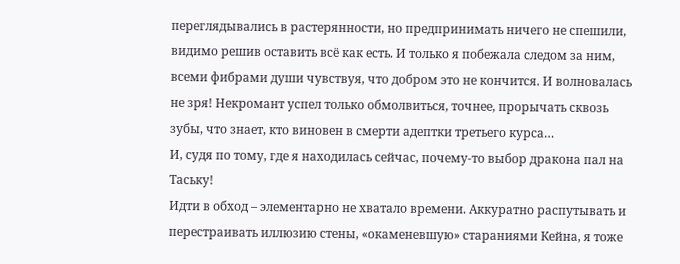переглядывались в растерянности, но предпринимать ничего не спешили, видимо решив оставить всё как есть. И только я побежала следом за ним, всеми фибрами души чувствуя, что добром это не кончится. И волновалась не зря! Некромант успел только обмолвиться, точнее, прорычать сквозь зубы, что знает, кто виновен в смерти адептки третьего курса…
И, судя по тому, где я находилась сейчас, почему-то выбор дракона пал на Таську!
Идти в обход – элементарно не хватало времени. Аккуратно распутывать и перестраивать иллюзию стены, «окаменевшую» стараниями Кейна, я тоже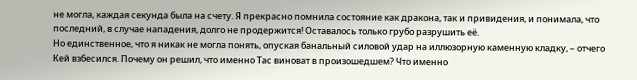не могла, каждая секунда была на счету. Я прекрасно помнила состояние как дракона, так и привидения, и понимала, что последний, в случае нападения, долго не продержится! Оставалось только грубо разрушить её.
Но единственное, что я никак не могла понять, опуская банальный силовой удар на иллюзорную каменную кладку, – отчего Кей взбесился. Почему он решил, что именно Тас виноват в произошедшем? Что именно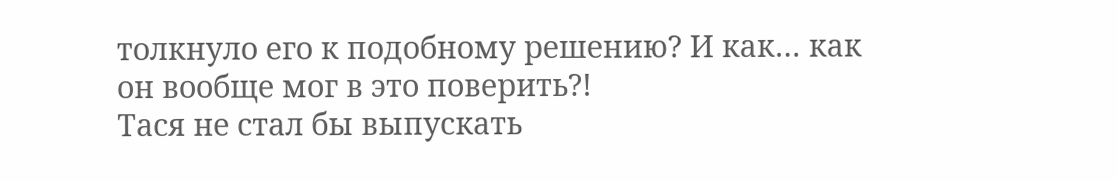толкнуло его к подобному решению? И как… как он вообще мог в это поверить?!
Тася не стал бы выпускать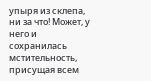упыря из склепа, ни за что! Может, у него и сохранилась мстительность, присущая всем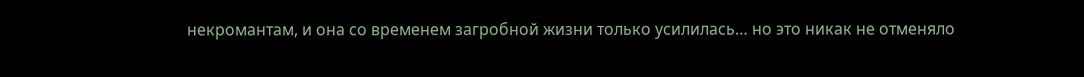некромантам, и она со временем загробной жизни только усилилась… но это никак не отменяло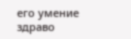его умение здраво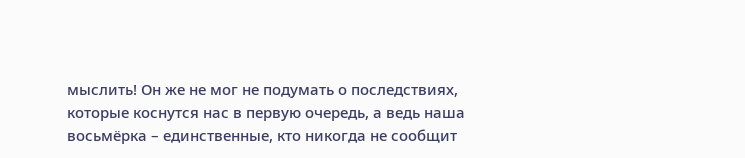мыслить! Он же не мог не подумать о последствиях, которые коснутся нас в первую очередь, а ведь наша восьмёрка – единственные, кто никогда не сообщит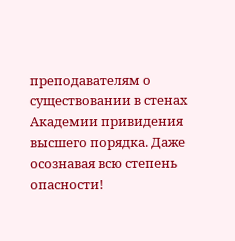преподавателям о существовании в стенах Академии привидения высшего порядка. Даже осознавая всю степень опасности!